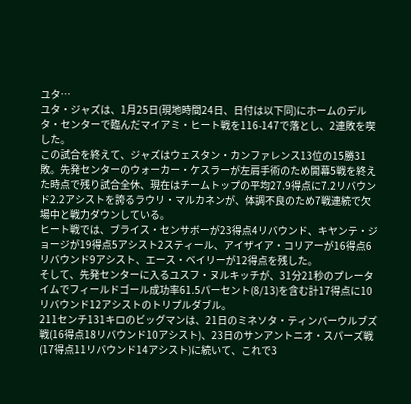ユタ…
ユタ・ジャズは、1月25日(現地時間24日、日付は以下同)にホームのデルタ・センターで臨んだマイアミ・ヒート戦を116-147で落とし、2連敗を喫した。
この試合を終えて、ジャズはウェスタン・カンファレンス13位の15勝31敗。先発センターのウォーカー・ケスラーが左肩手術のため開幕5戦を終えた時点で残り試合全休、現在はチームトップの平均27.9得点に7.2リバウンド2.2アシストを誇るラウリ・マルカネンが、体調不良のため7戦連続で欠場中と戦力ダウンしている。
ヒート戦では、ブライス・センサボーが23得点4リバウンド、キヤンテ・ジョージが19得点5アシスト2スティール、アイザイア・コリアーが16得点6リバウンド9アシスト、エース・ベイリーが12得点を残した。
そして、先発センターに入るユスフ・ヌルキッチが、31分21秒のプレータイムでフィールドゴール成功率61.5パーセント(8/13)を含む計17得点に10リバウンド12アシストのトリプルダブル。
211センチ131キロのビッグマンは、21日のミネソタ・ティンバーウルブズ戦(16得点18リバウンド10アシスト)、23日のサンアントニオ・スパーズ戦(17得点11リバウンド14アシスト)に続いて、これで3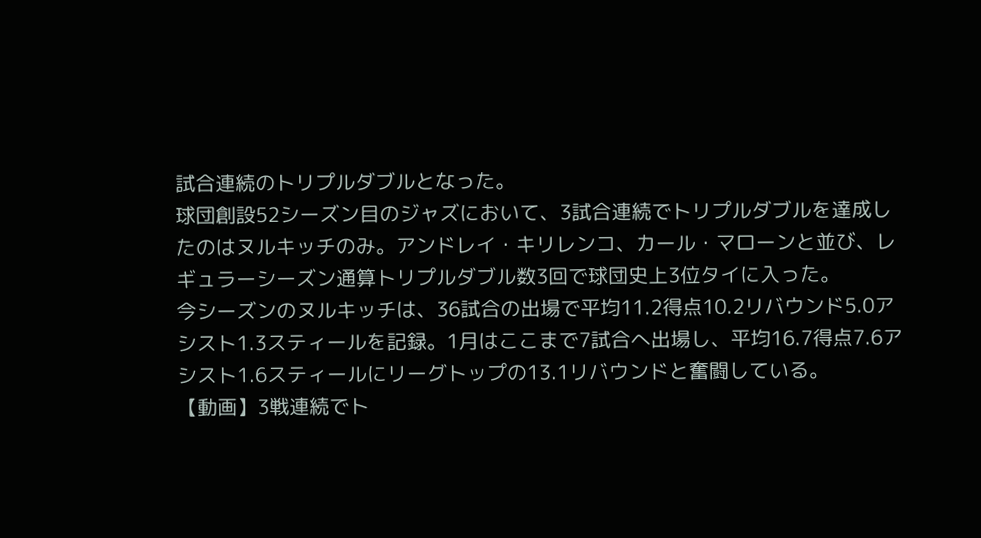試合連続のトリプルダブルとなった。
球団創設52シーズン目のジャズにおいて、3試合連続でトリプルダブルを達成したのはヌルキッチのみ。アンドレイ・キリレンコ、カール・マローンと並び、レギュラーシーズン通算トリプルダブル数3回で球団史上3位タイに入った。
今シーズンのヌルキッチは、36試合の出場で平均11.2得点10.2リバウンド5.0アシスト1.3スティールを記録。1月はここまで7試合へ出場し、平均16.7得点7.6アシスト1.6スティールにリーグトップの13.1リバウンドと奮闘している。
【動画】3戦連続でト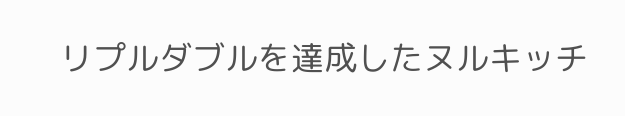リプルダブルを達成したヌルキッチ